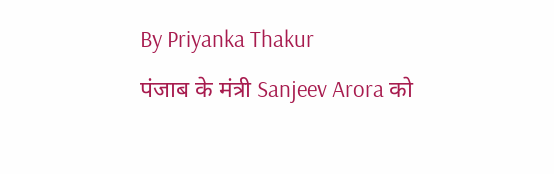By Priyanka Thakur
पंजाब के मंत्री Sanjeev Arora को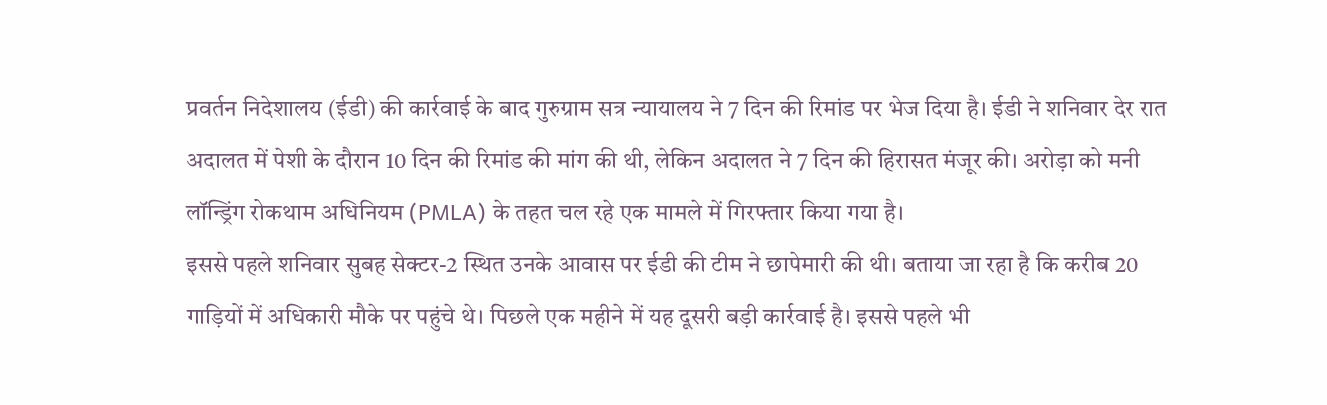प्रवर्तन निदेशालय (ईडी) की कार्रवाई के बाद गुरुग्राम सत्र न्यायालय ने 7 दिन की रिमांड पर भेज दिया है। ईडी ने शनिवार देर रात अदालत में पेशी के दौरान 10 दिन की रिमांड की मांग की थी, लेकिन अदालत ने 7 दिन की हिरासत मंजूर की। अरोड़ा को मनी लॉन्ड्रिंग रोकथाम अधिनियम (PMLA) के तहत चल रहे एक मामले में गिरफ्तार किया गया है।
इससे पहले शनिवार सुबह सेक्टर-2 स्थित उनके आवास पर ईडी की टीम ने छापेमारी की थी। बताया जा रहा है कि करीब 20 गाड़ियों में अधिकारी मौके पर पहुंचे थे। पिछले एक महीने में यह दूसरी बड़ी कार्रवाई है। इससे पहले भी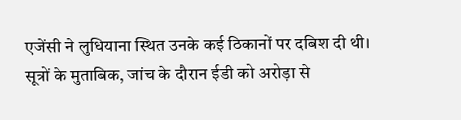एजेंसी ने लुधियाना स्थित उनके कई ठिकानों पर दबिश दी थी।
सूत्रों के मुताबिक, जांच के दौरान ईडी को अरोड़ा से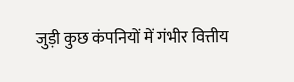जुड़ी कुछ कंपनियों में गंभीर वित्तीय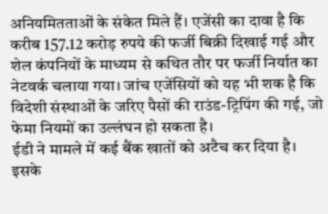अनियमितताओं के संकेत मिले हैं। एजेंसी का दावा है कि करीब 157.12 करोड़ रुपये की फर्जी बिक्री दिखाई गई और शेल कंपनियों के माध्यम से कथित तौर पर फर्जी निर्यात का नेटवर्क चलाया गया। जांच एजेंसियों को यह भी शक है कि विदेशी संस्थाओं के जरिए पैसों की राउंड-ट्रिपिंग की गई, जो फेमा नियमों का उल्लंघन हो सकता है।
ईडी ने मामले में कई बैंक खातों को अटैच कर दिया है। इसके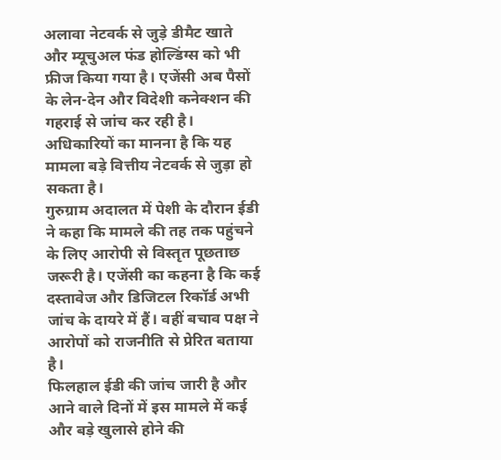अलावा नेटवर्क से जुड़े डीमैट खाते और म्यूचुअल फंड होल्डिंग्स को भी फ्रीज किया गया है। एजेंसी अब पैसों के लेन-देन और विदेशी कनेक्शन की गहराई से जांच कर रही है। अधिकारियों का मानना है कि यह मामला बड़े वित्तीय नेटवर्क से जुड़ा हो सकता है।
गुरुग्राम अदालत में पेशी के दौरान ईडी ने कहा कि मामले की तह तक पहुंचने के लिए आरोपी से विस्तृत पूछताछ जरूरी है। एजेंसी का कहना है कि कई दस्तावेज और डिजिटल रिकॉर्ड अभी जांच के दायरे में हैं। वहीं बचाव पक्ष ने आरोपों को राजनीति से प्रेरित बताया है।
फिलहाल ईडी की जांच जारी है और आने वाले दिनों में इस मामले में कई और बड़े खुलासे होने की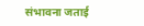संभावना जताई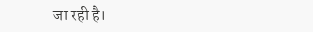जा रही है।